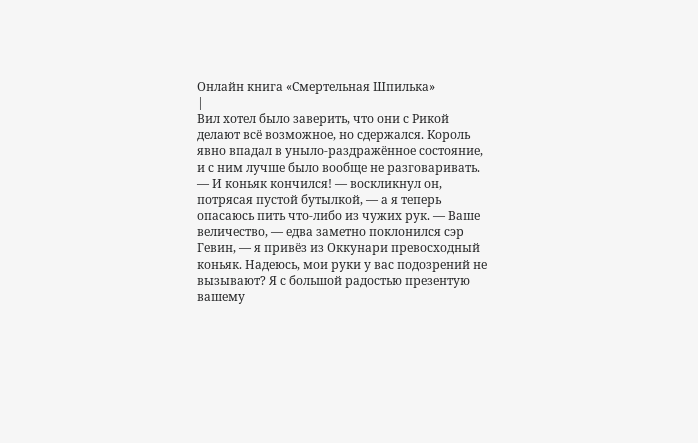Онлайн книга «Смертельная Шпилька»
|
Вил хотел было заверить, что они с Рикой делают всё возможное, но сдержался. Король явно впадал в уныло-раздражённое состояние, и с ним лучше было вообще не разговаривать. — И коньяк кончился! — воскликнул он, потрясая пустой бутылкой, — а я теперь опасаюсь пить что-либо из чужих рук. — Ваше величество, — едва заметно поклонился сэр Гевин, — я привёз из Оккунари превосходный коньяк. Надеюсь, мои руки у вас подозрений не вызывают? Я с большой радостью презентую вашему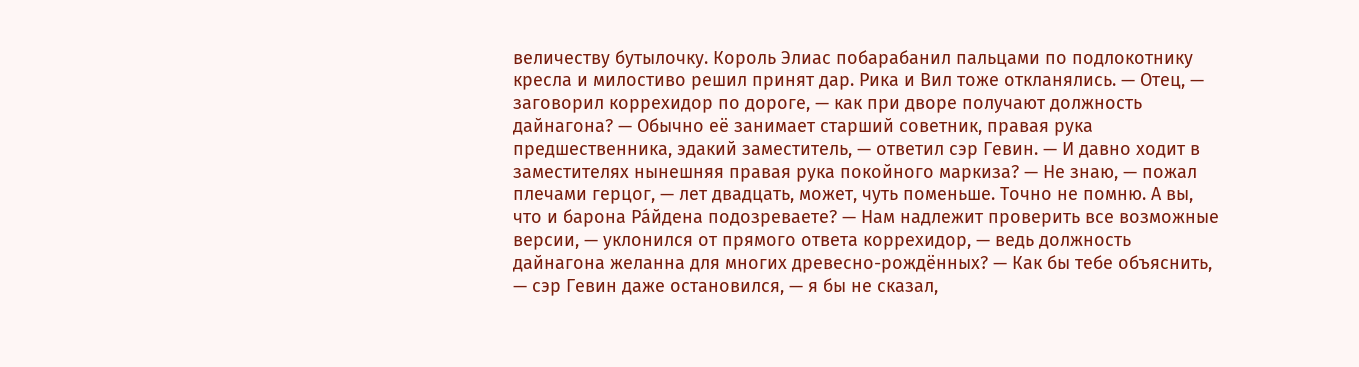величеству бутылочку. Король Элиас побарабанил пальцами по подлокотнику кресла и милостиво решил принят дар. Рика и Вил тоже откланялись. — Отец, — заговорил коррехидор по дороге, — как при дворе получают должность дайнагона? — Обычно её занимает старший советник, правая рука предшественника, эдакий заместитель, — ответил сэр Гевин. — И давно ходит в заместителях нынешняя правая рука покойного маркиза? — Не знаю, — пожал плечами герцог, — лет двадцать, может, чуть поменьше. Точно не помню. А вы, что и барона Ра́йдена подозреваете? — Нам надлежит проверить все возможные версии, — уклонился от прямого ответа коррехидор, — ведь должность дайнагона желанна для многих древесно-рождённых? — Как бы тебе объяснить, — сэр Гевин даже остановился, — я бы не сказал,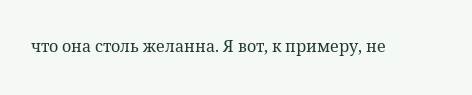что она столь желанна. Я вот, к примеру, не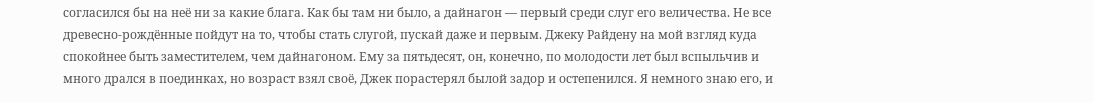согласился бы на неё ни за какие блага. Как бы там ни было, а дайнагон — первый среди слуг его величества. Не все древесно-рождённые пойдут на то, чтобы стать слугой, пускай даже и первым. Джеку Райдену на мой взгляд куда спокойнее быть заместителем, чем дайнагоном. Ему за пятьдесят, он, конечно, по молодости лет был вспыльчив и много дрался в поединках, но возраст взял своё, Джек порастерял былой задор и остепенился. Я немного знаю его, и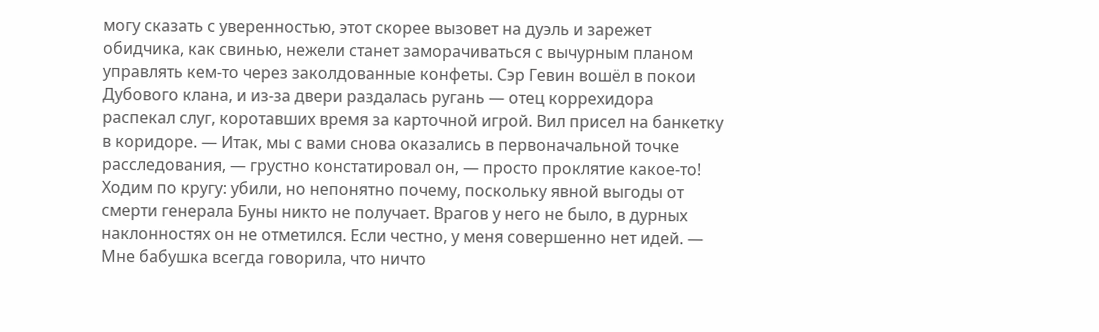могу сказать с уверенностью, этот скорее вызовет на дуэль и зарежет обидчика, как свинью, нежели станет заморачиваться с вычурным планом управлять кем-то через заколдованные конфеты. Сэр Гевин вошёл в покои Дубового клана, и из-за двери раздалась ругань — отец коррехидора распекал слуг, коротавших время за карточной игрой. Вил присел на банкетку в коридоре. — Итак, мы с вами снова оказались в первоначальной точке расследования, — грустно констатировал он, — просто проклятие какое-то! Ходим по кругу: убили, но непонятно почему, поскольку явной выгоды от смерти генерала Буны никто не получает. Врагов у него не было, в дурных наклонностях он не отметился. Если честно, у меня совершенно нет идей. — Мне бабушка всегда говорила, что ничто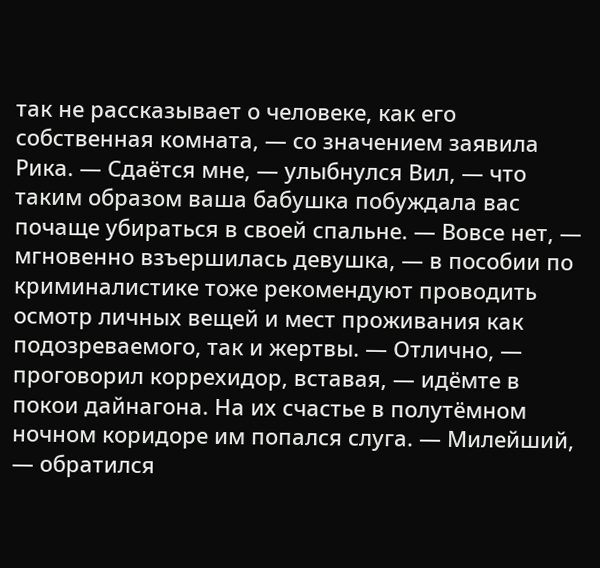так не рассказывает о человеке, как его собственная комната, — со значением заявила Рика. — Сдаётся мне, — улыбнулся Вил, — что таким образом ваша бабушка побуждала вас почаще убираться в своей спальне. — Вовсе нет, — мгновенно взъершилась девушка, — в пособии по криминалистике тоже рекомендуют проводить осмотр личных вещей и мест проживания как подозреваемого, так и жертвы. — Отлично, — проговорил коррехидор, вставая, — идёмте в покои дайнагона. На их счастье в полутёмном ночном коридоре им попался слуга. — Милейший, — обратился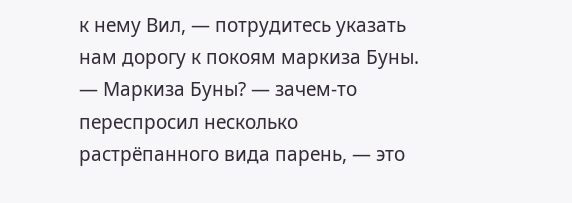к нему Вил, — потрудитесь указать нам дорогу к покоям маркиза Буны. — Маркиза Буны? — зачем-то переспросил несколько растрёпанного вида парень, — это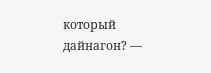который дайнагон? —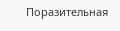Поразительная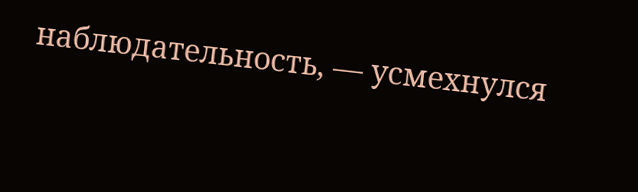наблюдательность, — усмехнулся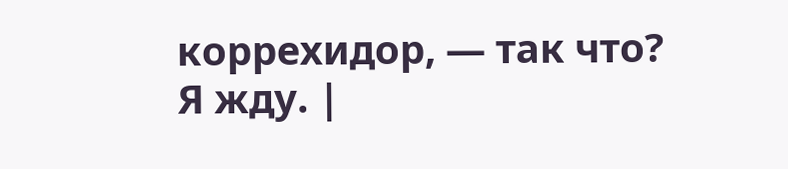коррехидор, — так что? Я жду. |